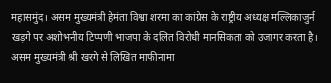महासमुंद। असम मुख्यमंत्री हेमंता विश्वा शरमा का कांग्रेस के राष्ट्रीय अध्यक्ष मल्लिकाजुर्न खड़गे पर अशोभनीय टिप्पणी भाजपा के दलित विरोधी मानसिकता को उजागर करता है। असम मुख्यमंत्री श्री खरगे से लिखित माफीनामा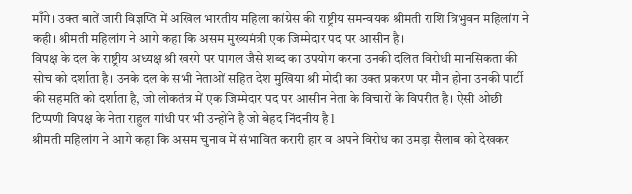माँगे। उक्त बातें जारी विज्ञप्ति में अखिल भारतीय महिला कांग्रेस की राष्ट्रीय समन्वयक श्रीमती राशि त्रिभुवन महिलांग ने कही। श्रीमती महिलांग ने आगे कहा कि असम मुख्यमंत्री एक जिम्मेदार पद पर आसीन है।
विपक्ष के दल के राष्ट्रीय अध्यक्ष श्री खरगे पर पागल जैसे शब्द का उपयोग करना उनकी दलित विरोधी मानसिकता की सोच को दर्शाता है। उनके दल के सभी नेताओं सहित देश मुखिया श्री मोदी का उक्त प्रकरण पर मौन होना उनकी पार्टी की सहमति को दर्शाता है, जो लोकतंत्र में एक जिम्मेदार पद पर आसीन नेता के विचारों के विपरीत है। ऐसी ओछी टिप्पणी विपक्ष के नेता राहुल गांधी पर भी उन्होंने है जो बेहद निंदनीय है l
श्रीमती महिलांग ने आगे कहा कि असम चुनाव में संभावित करारी हार व अपने विरोध का उमड़ा सैलाब को देखकर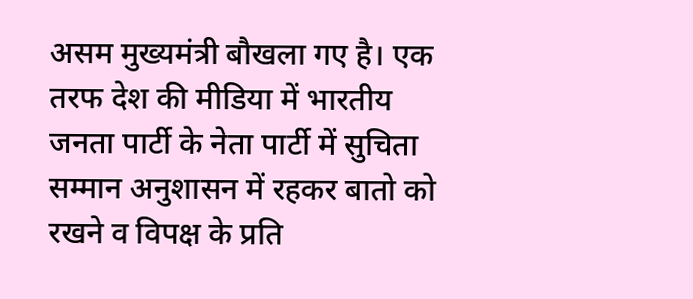असम मुख्यमंत्री बौखला गए है। एक तरफ देश की मीडिया में भारतीय जनता पार्टी के नेता पार्टी में सुचिता सम्मान अनुशासन में रहकर बातो को रखने व विपक्ष के प्रति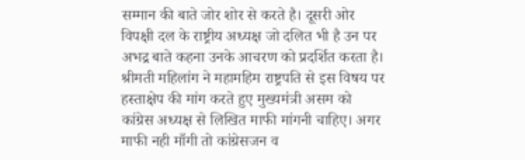सम्मान की बाते जोर शोर से करते है। दूसरी ओर विपक्षी दल के राष्ट्रीय अध्यक्ष जो दलित भी है उन पर अभद्र बाते कहना उनके आचरण को प्रदर्शित करता है। श्रीमती महिलांग ने महामहिम राष्ट्रपति से इस विषय पर हस्ताक्षेप की मांग करते हुए मुख्यमंत्री असम को कांग्रेस अध्यक्ष से लिखित माफी मांगनी चाहिए। अगर माफी नही माँगी तो कांग्रेसजन व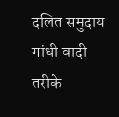दलित समुदाय गांधी वादी तरीके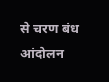से चरण बंध आंदोलन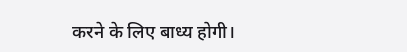करने के लिए बाध्य होगी।